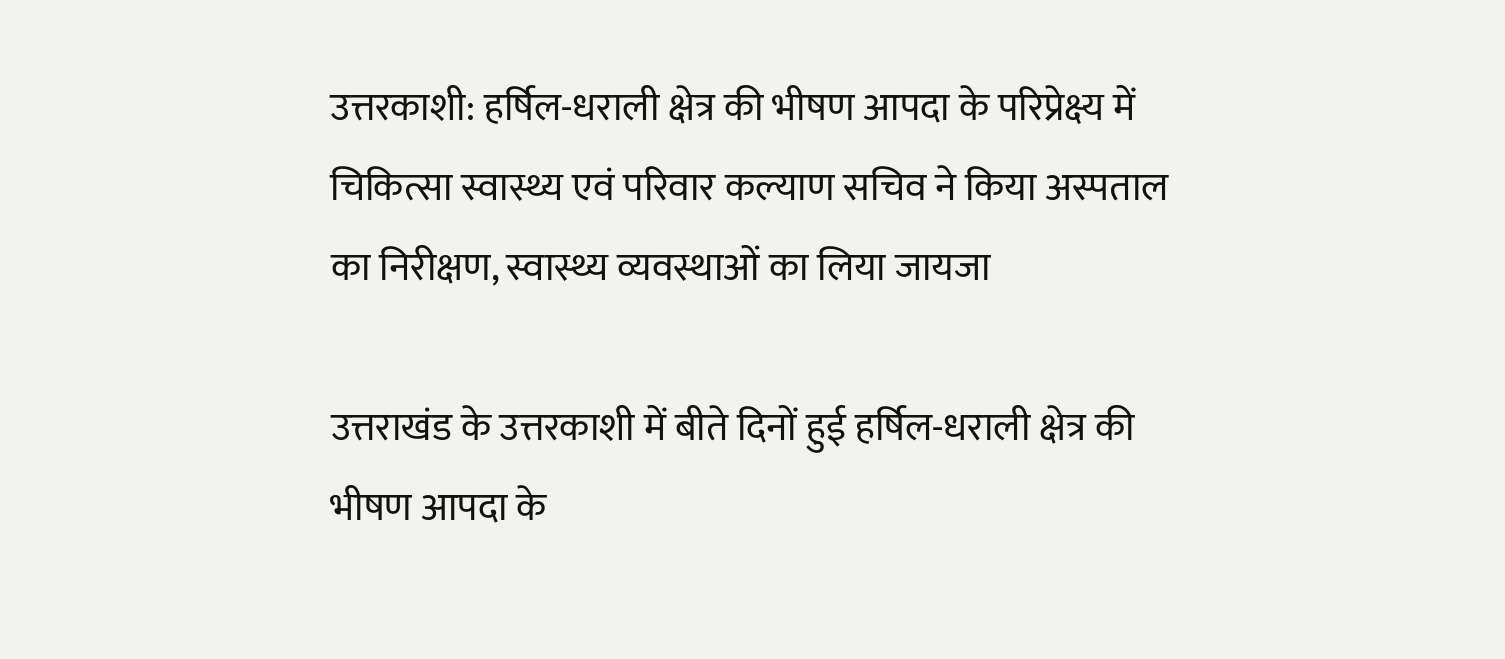उत्तरकाशी: हर्षिल-धराली क्षेत्र की भीषण आपदा के परिप्रेक्ष्य में चिकित्सा स्वास्थ्य एवं परिवार कल्याण सचिव ने किया अस्पताल का निरीक्षण, स्वास्थ्य व्यवस्थाओं का लिया जायजा

उत्तराखंड के उत्तरकाशी में बीते दिनों हुई हर्षिल-धराली क्षेत्र की भीषण आपदा के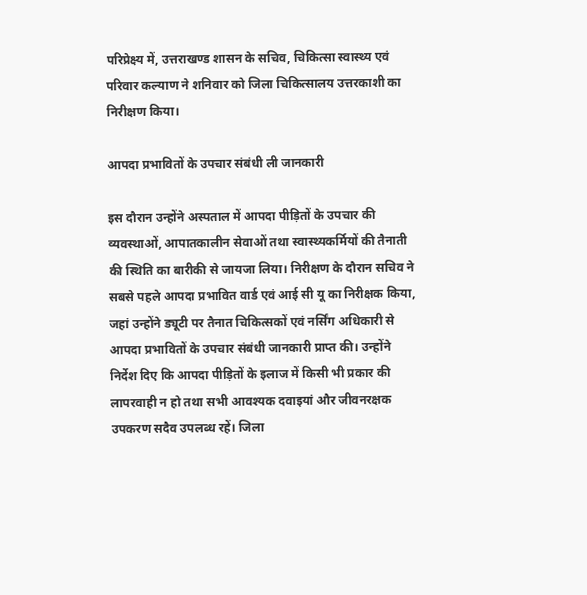परिप्रेक्ष्य में, उत्तराखण्ड शासन के सचिव, चिकित्सा स्वास्थ्य एवं परिवार कल्याण ने शनिवार को जिला चिकित्सालय उत्तरकाशी का निरीक्षण किया।

आपदा प्रभावितों के उपचार संबंधी ली जानकारी

इस दौरान उन्होंने अस्पताल में आपदा पीड़ितों के उपचार की व्यवस्थाओं, आपातकालीन सेवाओं तथा स्वास्थ्यकर्मियों की तैनाती की स्थिति का बारीकी से जायजा लिया। निरीक्षण के दौरान सचिव ने सबसे पहले आपदा प्रभावित वार्ड एवं आई सी यू का निरीक्षक किया, जहां उन्होंने ड्यूटी पर तैनात चिकित्सकों एवं नर्सिंग अधिकारी से आपदा प्रभावितों के उपचार संबंधी जानकारी प्राप्त की। उन्होंने निर्देश दिए कि आपदा पीड़ितों के इलाज में किसी भी प्रकार की लापरवाही न हो तथा सभी आवश्यक दवाइयां और जीवनरक्षक उपकरण सदैव उपलब्ध रहें। जिला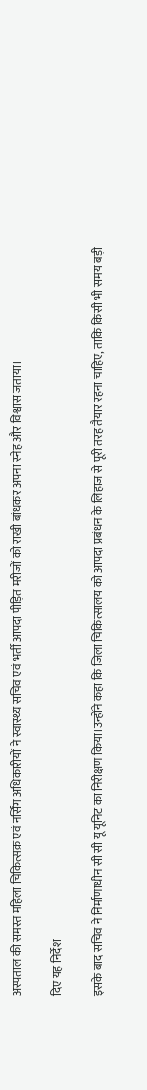अस्पताल की समस्त महिला चिकित्सक़ एवं नर्सिंग अधिकारीयों ने स्वास्थ्य सचिव एवं भर्ती आपदा पीड़ित मरीजों को राखी बांधकर अपना स्नेह और विश्वास जताया।

दिए यह निर्देश

इसके बाद सचिव ने निर्माणाधीन सी सी यू यूनिट का निरीक्षण किया।उन्होंने कहा कि जिला चिकित्सालय को आपदा प्रबंधन के लिहाज से पूरी तरह तैयार रहना चाहिए, ताकि किसी भी समय बड़ी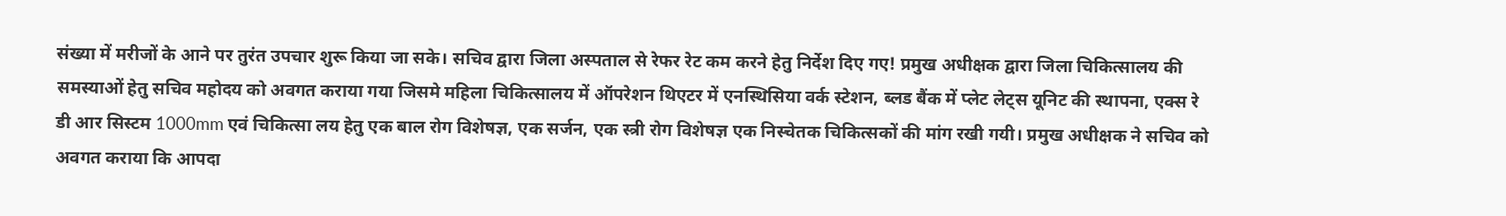संख्या में मरीजों के आने पर तुरंत उपचार शुरू किया जा सके। सचिव द्वारा जिला अस्पताल से रेफर रेट कम करने हेतु निर्देश दिए गए! प्रमुख अधीक्षक द्वारा जिला चिकित्सालय की समस्याओं हेतु सचिव महोदय को अवगत कराया गया जिसमे महिला चिकित्सालय में ऑपरेशन थिएटर में एनस्थिसिया वर्क स्टेशन, ब्लड बैंक में प्लेट लेट्स यूनिट की स्थापना, एक्स रे डी आर सिस्टम 1000mm एवं चिकित्सा लय हेतु एक बाल रोग विशेषज्ञ, एक सर्जन, एक स्त्री रोग विशेषज्ञ एक निस्चेतक चिकित्सकों की मांग रखी गयी। प्रमुख अधीक्षक ने सचिव को अवगत कराया कि आपदा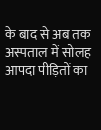के बाद से अब तक अस्पताल में सोलह आपदा पीड़ितों का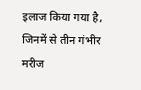इलाज किया गया है, जिनमें से तीन गंभीर मरीज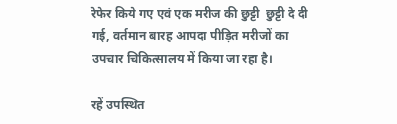रेफेर किये गए एवं एक मरीज की छुट्टी  छुट्टी दे दी गई, वर्तमान बारह आपदा पीड़ित मरीजों का उपचार चिकित्सालय में किया जा रहा है।

रहें उपस्थित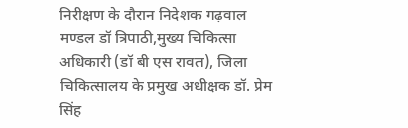निरीक्षण के दौरान निदेशक गढ़वाल मण्डल डॉ त्रिपाठी,मुख्य चिकित्सा अधिकारी (डॉ बी एस रावत), जिला चिकित्सालय के प्रमुख अधीक्षक डॉ. प्रेम सिंह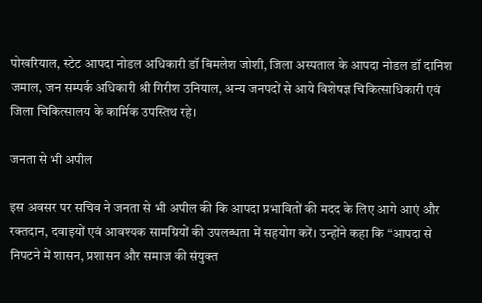पोखरियाल, स्टेट आपदा नोडल अधिकारी डॉ बिमलेश जोशी, जिला अस्पताल के आपदा नोडल डॉ दानिश जमाल, जन सम्पर्क अधिकारी श्री गिरीश उनियाल, अन्य जनपदों से आये विशेषज्ञ चिकित्साधिकारी एवं जिला चिकित्सालय के कार्मिक उपस्तिथ रहे।

जनता से भी अपील

इस अवसर पर सचिव ने जनता से भी अपील की कि आपदा प्रभावितों की मदद के लिए आगे आएं और रक्तदान, दवाइयों एवं आवश्यक सामग्रियों की उपलब्धता में सहयोग करें। उन्होंने कहा कि “आपदा से निपटने में शासन, प्रशासन और समाज की संयुक्त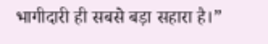भागीदारी ही सबसे बड़ा सहारा है।”